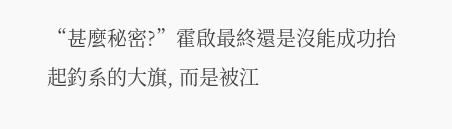“甚麼秘密?”霍啟最終還是沒能成功抬起釣系的大旗, 而是被江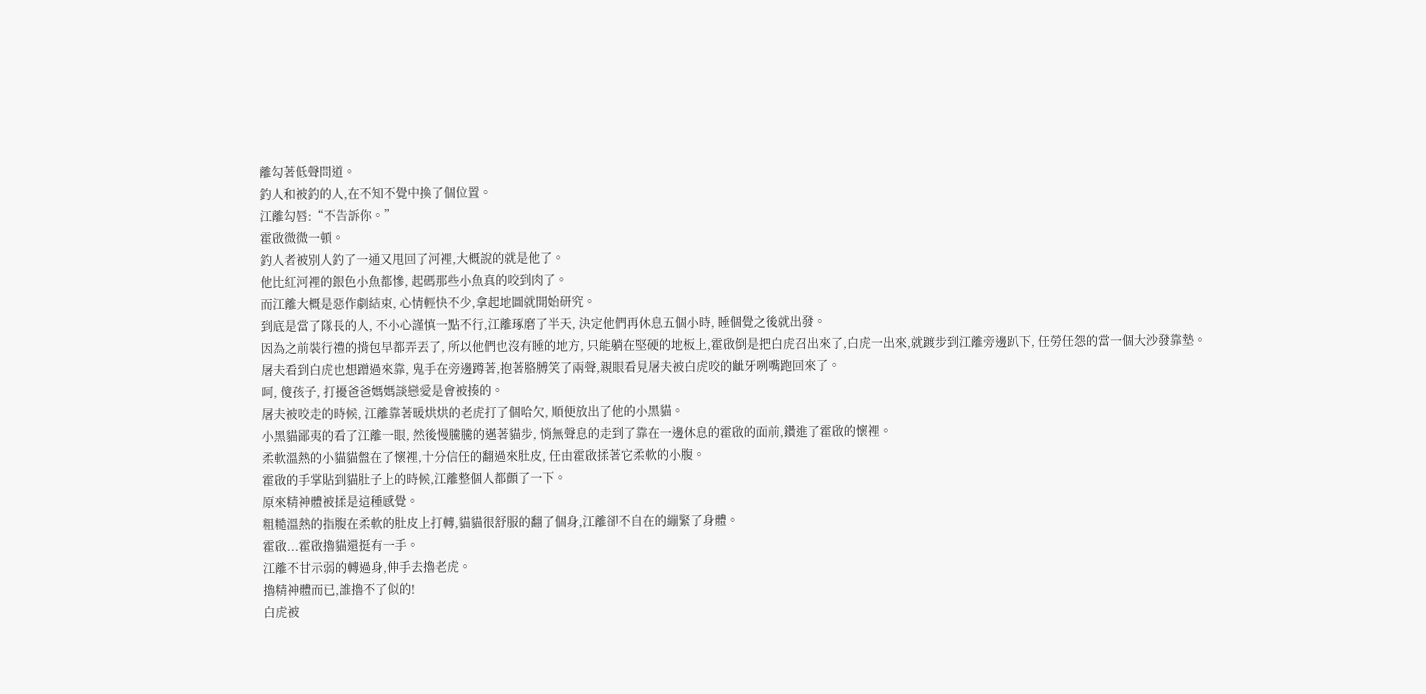離勾著低聲問道。
釣人和被釣的人,在不知不覺中換了個位置。
江離勾唇:“不告訴你。”
霍啟微微一頓。
釣人者被別人釣了一通又甩回了河裡,大概說的就是他了。
他比紅河裡的銀色小魚都慘, 起碼那些小魚真的咬到肉了。
而江離大概是惡作劇結束, 心情輕快不少,拿起地圖就開始研究。
到底是當了隊長的人, 不小心謹慎一點不行,江離琢磨了半天, 決定他們再休息五個小時, 睡個覺之後就出發。
因為之前裝行禮的揹包早都弄丟了, 所以他們也沒有睡的地方, 只能躺在堅硬的地板上,霍啟倒是把白虎召出來了,白虎一出來,就踱步到江離旁邊趴下, 任勞任怨的當一個大沙發靠墊。
屠夫看到白虎也想蹭過來靠, 鬼手在旁邊蹲著,抱著胳膊笑了兩聲,親眼看見屠夫被白虎咬的齜牙咧嘴跑回來了。
呵, 傻孩子, 打擾爸爸媽媽談戀愛是會被揍的。
屠夫被咬走的時候, 江離靠著暖烘烘的老虎打了個哈欠, 順便放出了他的小黑貓。
小黑貓鄙夷的看了江離一眼, 然後慢騰騰的邁著貓步, 悄無聲息的走到了靠在一邊休息的霍啟的面前,鑽進了霍啟的懷裡。
柔軟溫熱的小貓貓盤在了懷裡,十分信任的翻過來肚皮, 任由霍啟揉著它柔軟的小腹。
霍啟的手掌貼到貓肚子上的時候,江離整個人都顫了一下。
原來精神體被揉是這種感覺。
粗糙溫熱的指腹在柔軟的肚皮上打轉,貓貓很舒服的翻了個身,江離卻不自在的繃緊了身體。
霍啟...霍啟擼貓還挺有一手。
江離不甘示弱的轉過身,伸手去擼老虎。
擼精神體而已,誰擼不了似的!
白虎被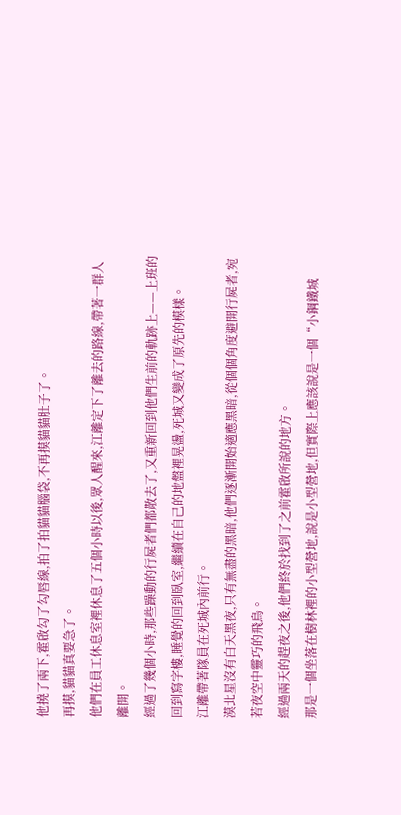他撓了兩下,霍啟勾了勾唇線,拍了拍貓貓腦袋,不再摸貓貓肚子了。
再摸,貓貓真要急了。
他們在員工休息室裡休息了五個小時以後,眾人醒來,江離定下了離去的路線,帶著一群人離開。
經過了幾個小時,那些躁動的行屍者們都散去了,又重新回到他們生前的軌跡上——上班的回到寫字樓,睡覺的回到臥室,繼續在自己的地盤裡晃盪,死城又變成了原先的模樣。
江離帶著隊員在死城內前行。
漠北星沒有白天黑夜,只有無盡的黑暗,他們逐漸開始適應黑暗,從個個角度避開行屍者,宛若夜空中靈巧的飛鳥。
經過兩天的趕夜之後,他們終於找到了之前霍啟所說的地方。
那是一個坐落在樹林裡的小型營地,說是小型營地,但實際上應該說是一個“小鋼鐵城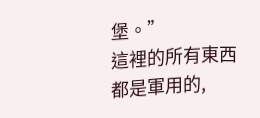堡。”
這裡的所有東西都是軍用的,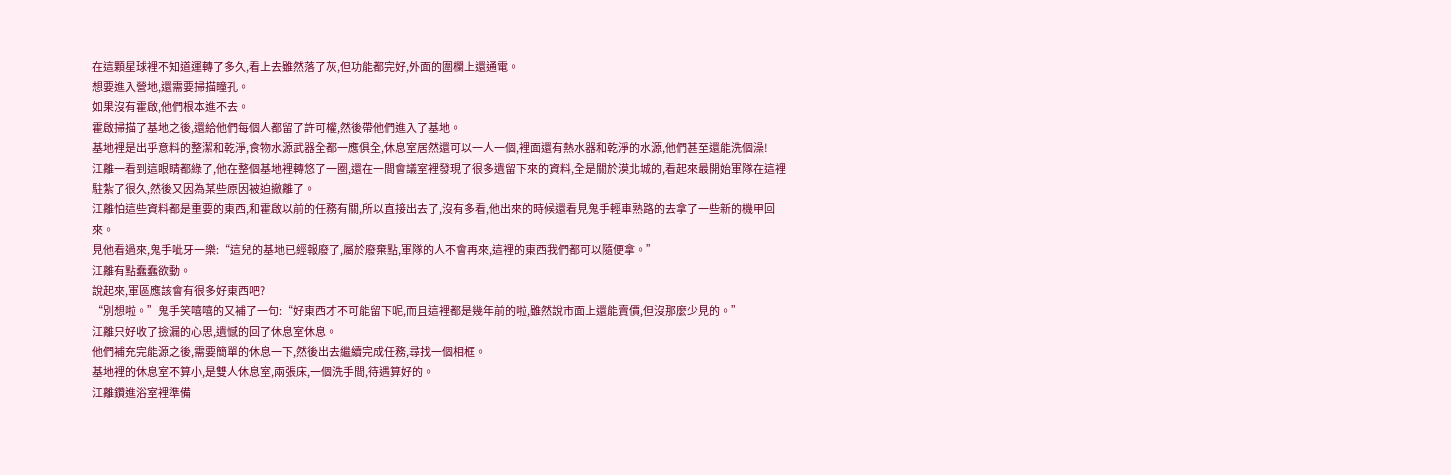在這顆星球裡不知道運轉了多久,看上去雖然落了灰,但功能都完好,外面的圍欄上還通電。
想要進入營地,還需要掃描瞳孔。
如果沒有霍啟,他們根本進不去。
霍啟掃描了基地之後,還給他們每個人都留了許可權,然後帶他們進入了基地。
基地裡是出乎意料的整潔和乾淨,食物水源武器全都一應俱全,休息室居然還可以一人一個,裡面還有熱水器和乾淨的水源,他們甚至還能洗個澡!
江離一看到這眼睛都綠了,他在整個基地裡轉悠了一圈,還在一間會議室裡發現了很多遺留下來的資料,全是關於漠北城的,看起來最開始軍隊在這裡駐紮了很久,然後又因為某些原因被迫撤離了。
江離怕這些資料都是重要的東西,和霍啟以前的任務有關,所以直接出去了,沒有多看,他出來的時候還看見鬼手輕車熟路的去拿了一些新的機甲回來。
見他看過來,鬼手呲牙一樂:“這兒的基地已經報廢了,屬於廢棄點,軍隊的人不會再來,這裡的東西我們都可以隨便拿。”
江離有點蠢蠢欲動。
說起來,軍區應該會有很多好東西吧?
“別想啦。”鬼手笑嘻嘻的又補了一句:“好東西才不可能留下呢,而且這裡都是幾年前的啦,雖然說市面上還能賣價,但沒那麼少見的。”
江離只好收了撿漏的心思,遺憾的回了休息室休息。
他們補充完能源之後,需要簡單的休息一下,然後出去繼續完成任務,尋找一個相框。
基地裡的休息室不算小,是雙人休息室,兩張床,一個洗手間,待遇算好的。
江離鑽進浴室裡準備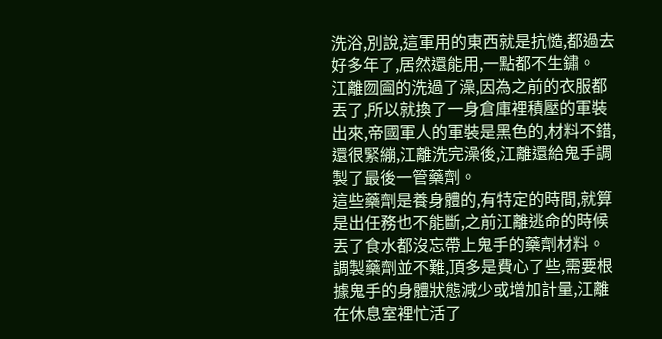洗浴,別說,這軍用的東西就是抗慥,都過去好多年了,居然還能用,一點都不生鏽。
江離囫圇的洗過了澡,因為之前的衣服都丟了,所以就換了一身倉庫裡積壓的軍裝出來,帝國軍人的軍裝是黑色的,材料不錯,還很緊繃,江離洗完澡後,江離還給鬼手調製了最後一管藥劑。
這些藥劑是養身體的,有特定的時間,就算是出任務也不能斷,之前江離逃命的時候丟了食水都沒忘帶上鬼手的藥劑材料。
調製藥劑並不難,頂多是費心了些,需要根據鬼手的身體狀態減少或增加計量,江離在休息室裡忙活了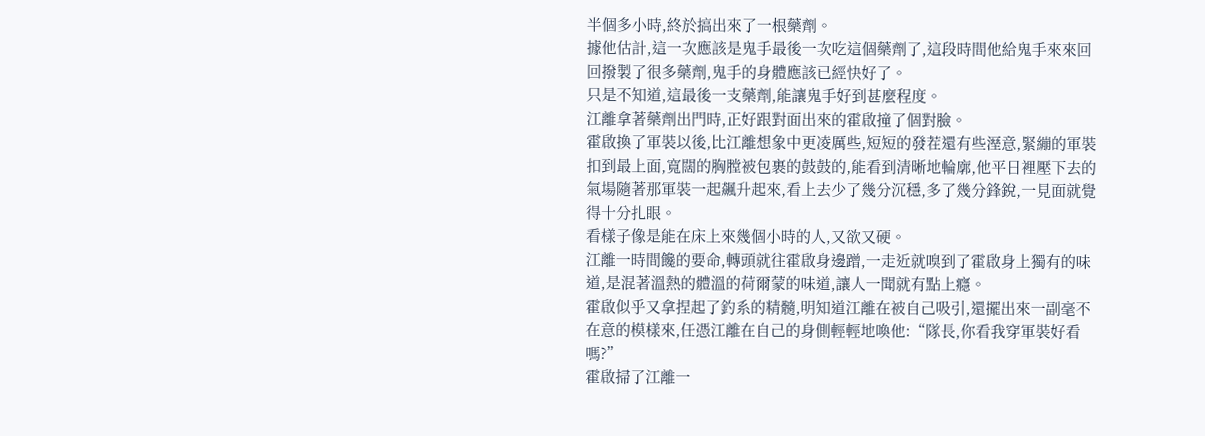半個多小時,終於搞出來了一根藥劑。
據他估計,這一次應該是鬼手最後一次吃這個藥劑了,這段時間他給鬼手來來回回撥製了很多藥劑,鬼手的身體應該已經快好了。
只是不知道,這最後一支藥劑,能讓鬼手好到甚麼程度。
江離拿著藥劑出門時,正好跟對面出來的霍啟撞了個對臉。
霍啟換了軍裝以後,比江離想象中更凌厲些,短短的發茬還有些溼意,緊繃的軍裝扣到最上面,寬闊的胸膛被包裹的鼓鼓的,能看到清晰地輪廓,他平日裡壓下去的氣場隨著那軍裝一起飆升起來,看上去少了幾分沉穩,多了幾分鋒銳,一見面就覺得十分扎眼。
看樣子像是能在床上來幾個小時的人,又欲又硬。
江離一時間饞的要命,轉頭就往霍啟身邊蹭,一走近就嗅到了霍啟身上獨有的味道,是混著溫熱的體溫的荷爾蒙的味道,讓人一聞就有點上癮。
霍啟似乎又拿捏起了釣系的精髓,明知道江離在被自己吸引,還擺出來一副毫不在意的模樣來,任憑江離在自己的身側輕輕地喚他:“隊長,你看我穿軍裝好看嗎?”
霍啟掃了江離一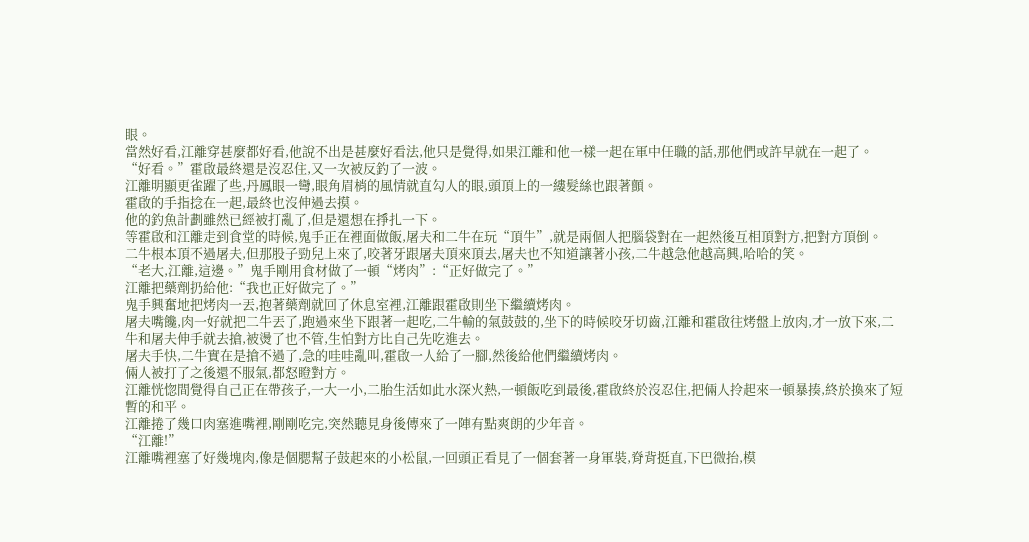眼。
當然好看,江離穿甚麼都好看,他說不出是甚麼好看法,他只是覺得,如果江離和他一樣一起在軍中任職的話,那他們或許早就在一起了。
“好看。”霍啟最終還是沒忍住,又一次被反釣了一波。
江離明顯更雀躍了些,丹鳳眼一彎,眼角眉梢的風情就直勾人的眼,頭頂上的一縷髮絲也跟著顫。
霍啟的手指捻在一起,最終也沒伸過去摸。
他的釣魚計劃雖然已經被打亂了,但是還想在掙扎一下。
等霍啟和江離走到食堂的時候,鬼手正在裡面做飯,屠夫和二牛在玩“頂牛”,就是兩個人把腦袋對在一起然後互相頂對方,把對方頂倒。
二牛根本頂不過屠夫,但那股子勁兒上來了,咬著牙跟屠夫頂來頂去,屠夫也不知道讓著小孩,二牛越急他越高興,哈哈的笑。
“老大,江離,這邊。”鬼手剛用食材做了一頓“烤肉”:“正好做完了。”
江離把藥劑扔給他:“我也正好做完了。”
鬼手興奮地把烤肉一丟,抱著藥劑就回了休息室裡,江離跟霍啟則坐下繼續烤肉。
屠夫嘴饞,肉一好就把二牛丟了,跑過來坐下跟著一起吃,二牛輸的氣鼓鼓的,坐下的時候咬牙切齒,江離和霍啟往烤盤上放肉,才一放下來,二牛和屠夫伸手就去搶,被燙了也不管,生怕對方比自己先吃進去。
屠夫手快,二牛實在是搶不過了,急的哇哇亂叫,霍啟一人給了一腳,然後給他們繼續烤肉。
倆人被打了之後還不服氣,都怒瞪對方。
江離恍惚間覺得自己正在帶孩子,一大一小,二胎生活如此水深火熱,一頓飯吃到最後,霍啟終於沒忍住,把倆人拎起來一頓暴揍,終於換來了短暫的和平。
江離捲了幾口肉塞進嘴裡,剛剛吃完,突然聽見身後傳來了一陣有點爽朗的少年音。
“江離!”
江離嘴裡塞了好幾塊肉,像是個腮幫子鼓起來的小松鼠,一回頭正看見了一個套著一身軍裝,脊背挺直,下巴微抬,模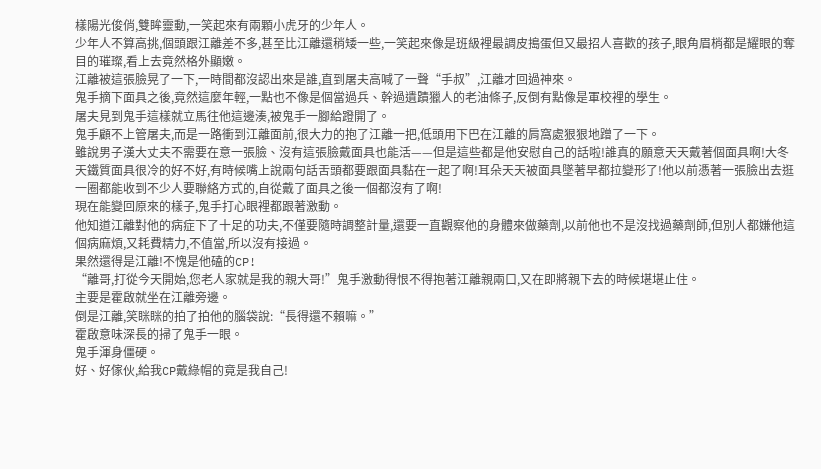樣陽光俊俏,雙眸靈動,一笑起來有兩顆小虎牙的少年人。
少年人不算高挑,個頭跟江離差不多,甚至比江離還稍矮一些,一笑起來像是班級裡最調皮搗蛋但又最招人喜歡的孩子,眼角眉梢都是耀眼的奪目的璀璨,看上去竟然格外顯嫩。
江離被這張臉晃了一下,一時間都沒認出來是誰,直到屠夫高喊了一聲“手叔”,江離才回過神來。
鬼手摘下面具之後,竟然這麼年輕,一點也不像是個當過兵、幹過遺蹟獵人的老油條子,反倒有點像是軍校裡的學生。
屠夫見到鬼手這樣就立馬往他這邊湊,被鬼手一腳給蹬開了。
鬼手顧不上管屠夫,而是一路衝到江離面前,很大力的抱了江離一把,低頭用下巴在江離的肩窩處狠狠地蹭了一下。
雖說男子漢大丈夫不需要在意一張臉、沒有這張臉戴面具也能活——但是這些都是他安慰自己的話啦!誰真的願意天天戴著個面具啊!大冬天鐵質面具很冷的好不好,有時候嘴上說兩句話舌頭都要跟面具黏在一起了啊!耳朵天天被面具墜著早都拉變形了!他以前憑著一張臉出去逛一圈都能收到不少人要聯絡方式的,自從戴了面具之後一個都沒有了啊!
現在能變回原來的樣子,鬼手打心眼裡都跟著激動。
他知道江離對他的病症下了十足的功夫,不僅要隨時調整計量,還要一直觀察他的身體來做藥劑,以前他也不是沒找過藥劑師,但別人都嫌他這個病麻煩,又耗費精力,不值當,所以沒有接過。
果然還得是江離!不愧是他磕的CP!
“離哥,打從今天開始,您老人家就是我的親大哥!”鬼手激動得恨不得抱著江離親兩口,又在即將親下去的時候堪堪止住。
主要是霍啟就坐在江離旁邊。
倒是江離,笑眯眯的拍了拍他的腦袋說:“長得還不賴嘛。”
霍啟意味深長的掃了鬼手一眼。
鬼手渾身僵硬。
好、好傢伙,給我CP戴綠帽的竟是我自己!